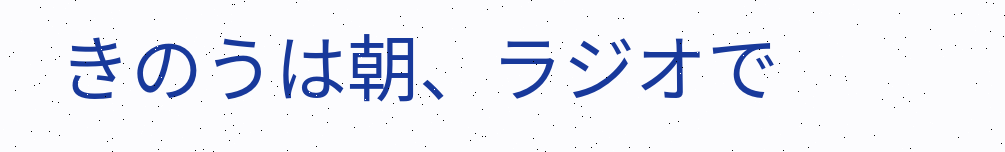きのうは朝、ラジオで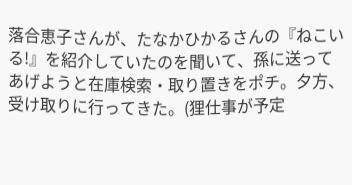落合恵子さんが、たなかひかるさんの『ねこいる!』を紹介していたのを聞いて、孫に送ってあげようと在庫検索・取り置きをポチ。夕方、受け取りに行ってきた。(狸仕事が予定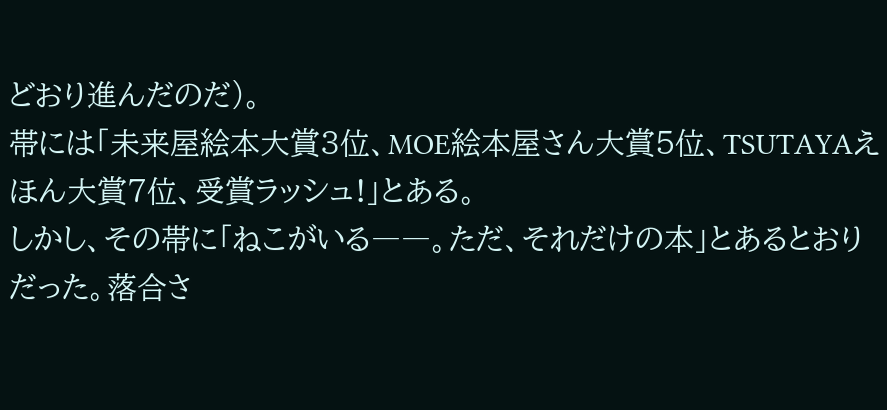どおり進んだのだ)。
帯には「未来屋絵本大賞3位、MOE絵本屋さん大賞5位、TSUTAYAえほん大賞7位、受賞ラッシュ!」とある。
しかし、その帯に「ねこがいる――。ただ、それだけの本」とあるとおりだった。落合さ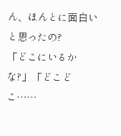ん、ほんとに面白いと思ったの?
「どこにいるかな?」「どこどこ……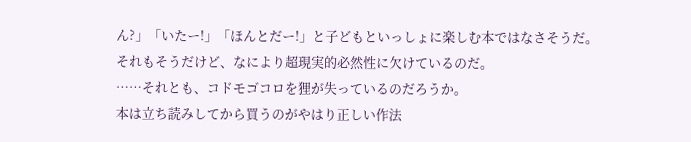ん?」「いたー!」「ほんとだー!」と子どもといっしょに楽しむ本ではなさそうだ。
それもそうだけど、なにより超現実的必然性に欠けているのだ。
……それとも、コドモゴコロを狸が失っているのだろうか。
本は立ち読みしてから買うのがやはり正しい作法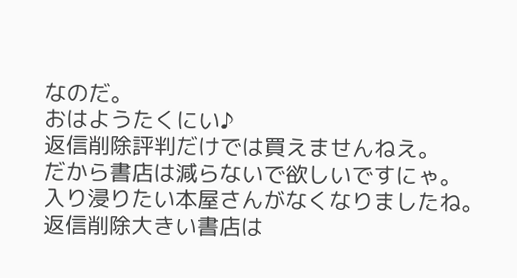なのだ。
おはようたくにい♪
返信削除評判だけでは買えませんねえ。
だから書店は減らないで欲しいですにゃ。
入り浸りたい本屋さんがなくなりましたね。
返信削除大きい書店は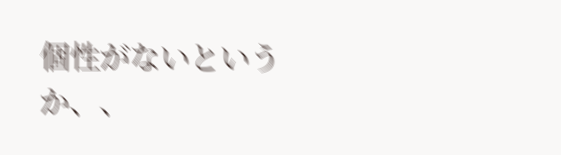個性がないというか、、